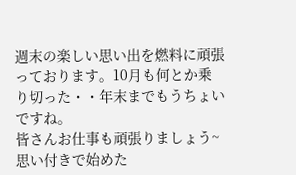週末の楽しい思い出を燃料に頑張っております。10月も何とか乗り切った・・年末までもうちょいですね。
皆さんお仕事も頑張りましょう~
思い付きで始めた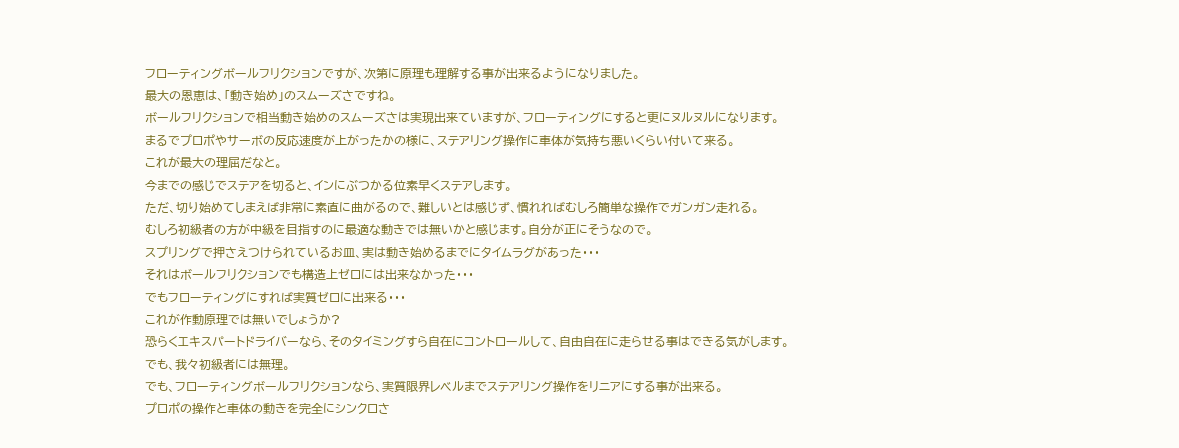フローティングボールフリクションですが、次第に原理も理解する事が出来るようになりました。
最大の恩恵は、「動き始め」のスムーズさですね。
ボールフリクションで相当動き始めのスムーズさは実現出来ていますが、フローティングにすると更にヌルヌルになります。
まるでプロポやサーボの反応速度が上がったかの様に、ステアリング操作に車体が気持ち悪いくらい付いて来る。
これが最大の理屈だなと。
今までの感じでステアを切ると、インにぶつかる位素早くステアします。
ただ、切り始めてしまえば非常に素直に曲がるので、難しいとは感じず、慣れればむしろ簡単な操作でガンガン走れる。
むしろ初級者の方が中級を目指すのに最適な動きでは無いかと感じます。自分が正にそうなので。
スプリングで押さえつけられているお皿、実は動き始めるまでにタイムラグがあった・・・
それはボールフリクションでも構造上ゼロには出来なかった・・・
でもフローティングにすれば実質ゼロに出来る・・・
これが作動原理では無いでしょうか?
恐らくエキスパートドライバーなら、そのタイミングすら自在にコントロールして、自由自在に走らせる事はできる気がします。
でも、我々初級者には無理。
でも、フローティングボールフリクションなら、実質限界レベルまでステアリング操作をリニアにする事が出来る。
プロポの操作と車体の動きを完全にシンクロさ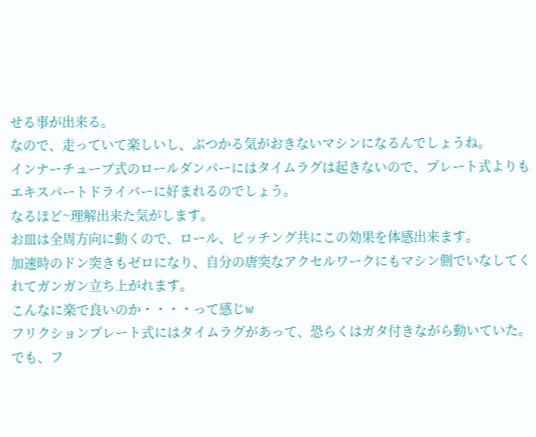せる事が出来る。
なので、走っていて楽しいし、ぶつかる気がおきないマシンになるんでしょうね。
インナーチューブ式のロールダンパーにはタイムラグは起きないので、プレート式よりもエキスパートドライバーに好まれるのでしょう。
なるほど~理解出来た気がします。
お皿は全周方向に動くので、ロール、ピッチング共にこの効果を体感出来ます。
加速時のドン突きもゼロになり、自分の唐突なアクセルワークにもマシン側でいなしてくれてガンガン立ち上がれます。
こんなに楽で良いのか・・・・って感じw
フリクションプレート式にはタイムラグがあって、恐らくはガタ付きながら動いていた。
でも、フ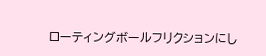ローティングボールフリクションにし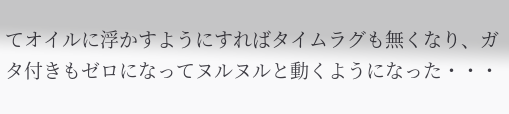てオイルに浮かすようにすればタイムラグも無くなり、ガタ付きもゼロになってヌルヌルと動くようになった・・・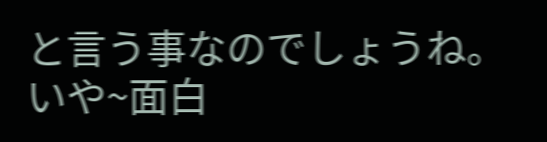と言う事なのでしょうね。
いや~面白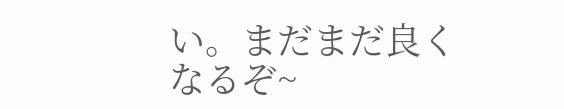い。まだまだ良くなるぞ~